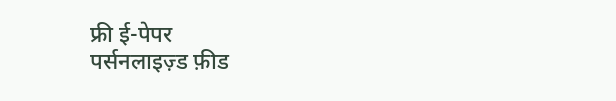फ्री ई-पेपर
पर्सनलाइज़्ड फ़ीड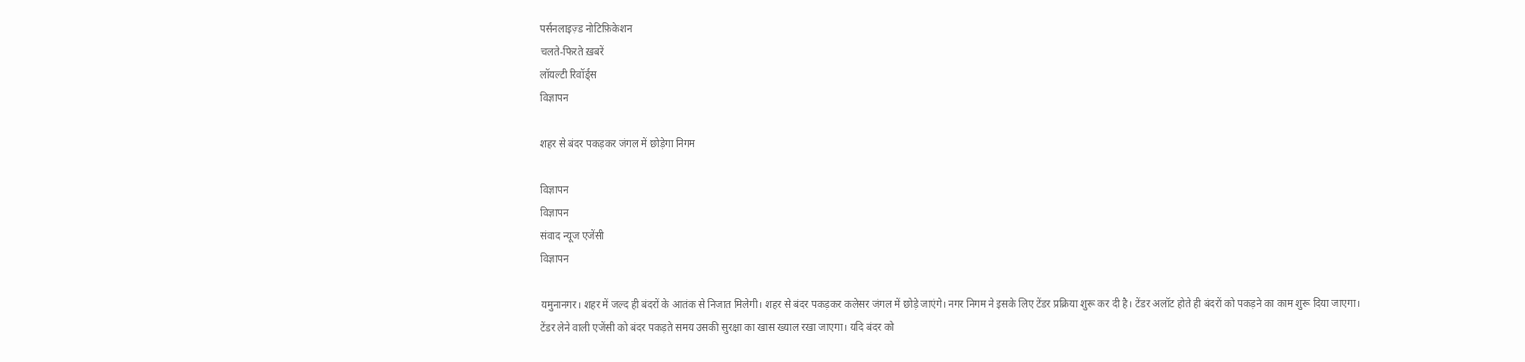पर्सनलाइज़्ड नोटिफ़िकेशन
चलते-फिरते ख़बरें
लॉयल्टी रिवॉर्ड्स
विज्ञापन

शहर से बंदर पकड़कर जंगल में छोड़ेगा निगम

विज्ञापन
विज्ञापन
संवाद न्यूज एजेंसी
विज्ञापन

यमुनानगर। शहर में जल्द ही बंदरों के आतंक से निजात मिलेगी। शहर से बंदर पकड़कर कलेसर जंगल में छोड़े जाएंगे। नगर निगम ने इसके लिए टेंडर प्रक्रिया शुरू कर दी है। टेंडर अलॉट होते ही बंदरों को पकड़ने का काम शुरू दिया जाएगा।
टेंडर लेने वाली एजेंसी को बंदर पकड़ते समय उसकी सुरक्षा का खास ख्याल रखा जाएगा। यदि बंदर को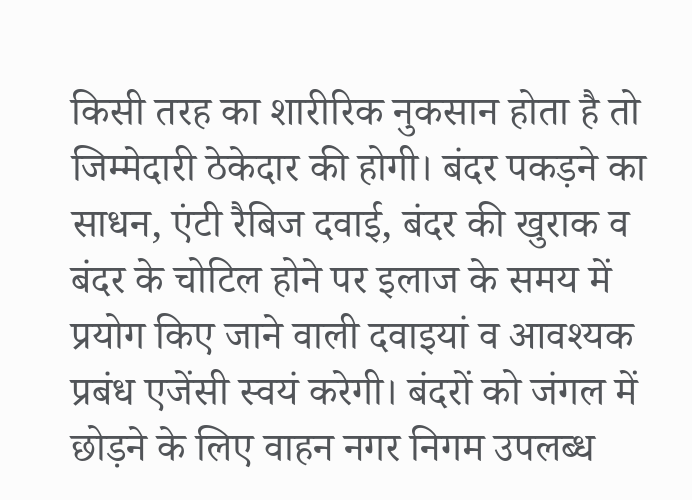किसी तरह का शारीरिक नुकसान होता है तो जिम्मेदारी ठेकेदार की होगी। बंदर पकड़ने का साधन, एंटी रैबिज दवाई, बंदर की खुराक व बंदर के चोटिल होने पर इलाज के समय में प्रयोग किए जाने वाली दवाइयां व आवश्यक प्रबंध एजेंसी स्वयं करेगी। बंदरों को जंगल में छोड़ने के लिए वाहन नगर निगम उपलब्ध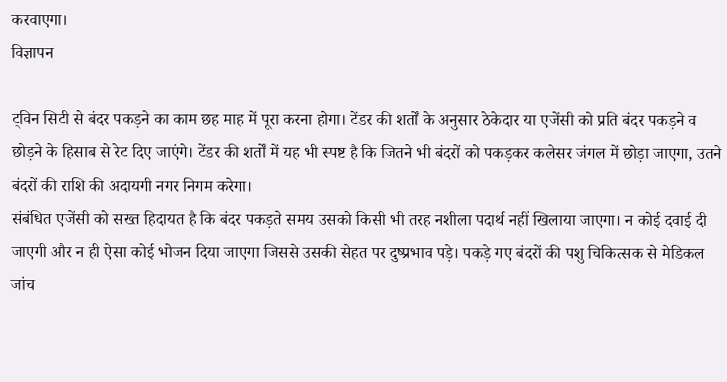करवाएगा।
विज्ञापन

ट्विन सिटी से बंदर पकड़ने का काम छह माह में पूरा करना होगा। टेंडर की शर्तों के अनुसार ठेकेदार या एजेंसी को प्रति बंदर पकड़ने व छोड़ने के हिसाब से रेट दिए जाएंगे। टेंडर की शर्तों में यह भी स्पष्ट है कि जितने भी बंदरों को पकड़कर कलेसर जंगल में छोड़ा जाएगा, उतने बंदरों की राशि की अदायगी नगर निगम करेगा।
संबंधित एजेंसी को सख्त हिदायत है कि बंदर पकड़ते समय उसको किसी भी तरह नशीला पदार्थ नहीं खिलाया जाएगा। न कोई दवाई दी जाएगी और न ही ऐसा कोई भोजन दिया जाएगा जिससे उसकी सेहत पर दुष्प्रभाव पड़े। पकड़े गए बंदरों की पशु चिकित्सक से मेडिकल जांच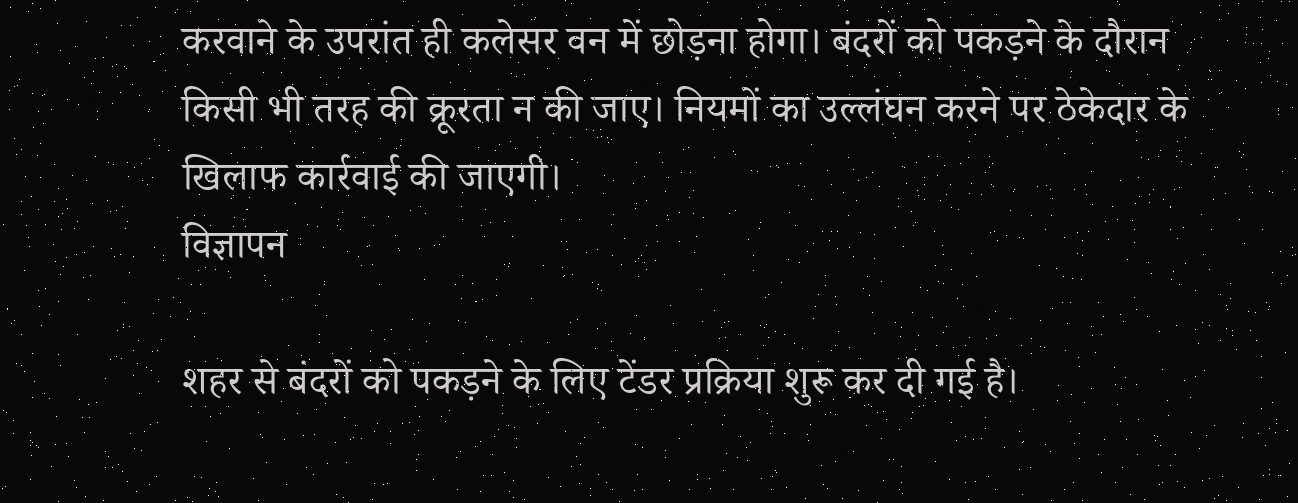करवाने के उपरांत ही कलेसर वन में छोड़ना होगा। बंदरों को पकड़ने के दौरान किसी भी तरह की क्रूरता न की जाए। नियमों का उल्लंघन करने पर ठेकेदार के खिलाफ कार्रवाई की जाएगी।
विज्ञापन

शहर से बंदरों को पकड़ने के लिए टेंडर प्रक्रिया शुरू कर दी गई है।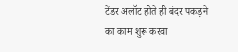टेंडर अलॉट होते ही बंदर पकड़ने का काम शुरू करवा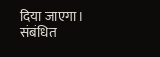दिया जाएगा। संबंधित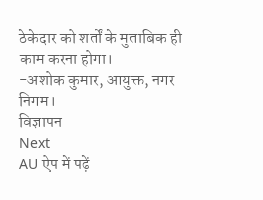ठेकेदार को शर्तों के मुताबिक ही काम करना होगा।
-अशोक कुमार, आयुक्त, नगर निगम।
विज्ञापन
Next
AU ऐप में पढ़ें